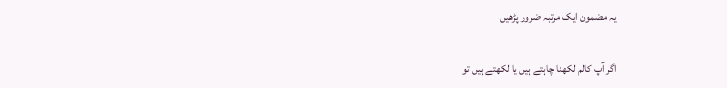یہ مضمون ایک مرتبہ ضرور پڑھیں

اگر آپ کالم لکھنا چاہتے ہیں یا لکھتے ہیں تو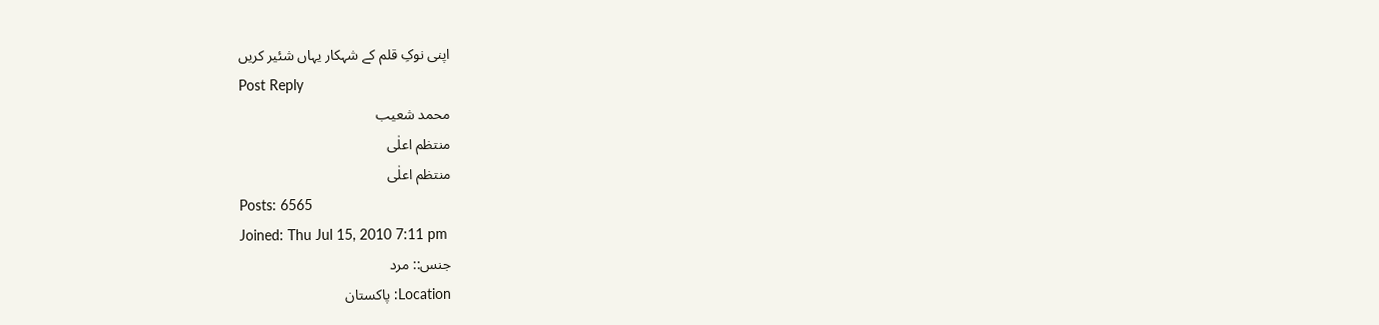اپنی نوکِ قلم کے شہکار یہاں شئیر کریں
Post Reply
محمد شعیب
منتظم اعلٰی
منتظم اعلٰی
Posts: 6565
Joined: Thu Jul 15, 2010 7:11 pm
جنس:: مرد
Location: پاکستان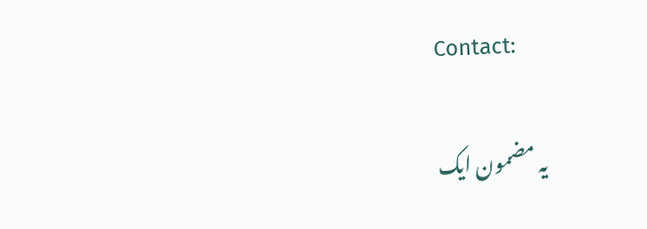Contact:

یہ مضمون ایک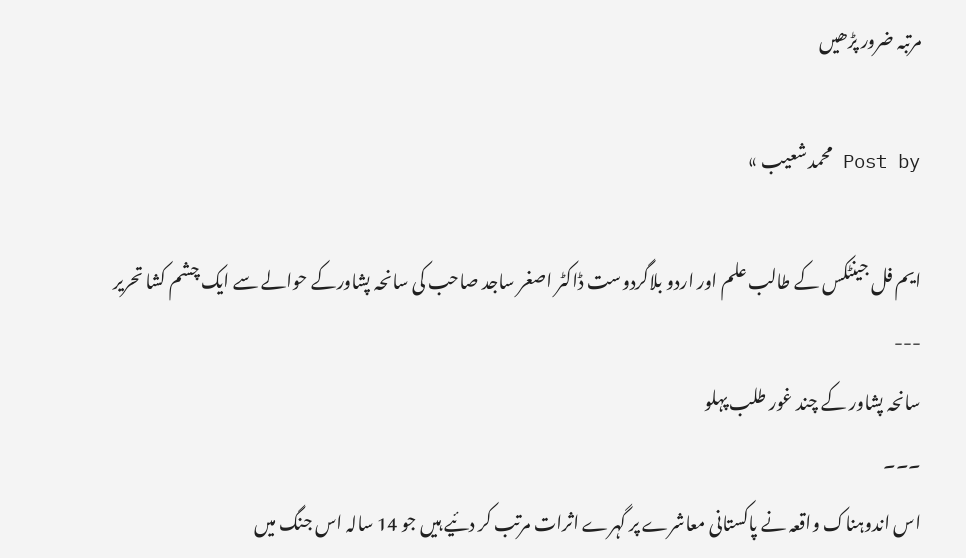مرتبہ ضرور پڑھیں

Post by محمد شعیب »

ایم فل جینٹکس کے طالب علم اور اردو بلاگردوست ڈاکٹر اصغر ساجد صاحب کی سانحہ پشاورکے حوالے سے ایک چشم کشا تحریر
---
سانحہ پشاور کے چند غور طلب پہلو
۔۔۔
اس اندوہناک واقعہ نے پاکستانی معاشرے پر گہرے اثرات مرتب کر دئیے ہیں جو 14 سالہ اس جنگ میں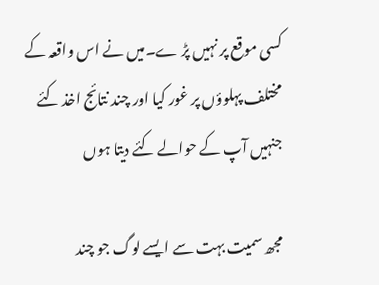کسی موقع پر نہیں پڑ ے۔میں نے اس واقعہ کے مختلف پہلوؤں پر غور کیا اور چند نتائج اخذ کئے جنہیں آپ کے حوالے کئے دیتا ہوں

مجھ سمیت بہت سے ایسے لوگ جو چند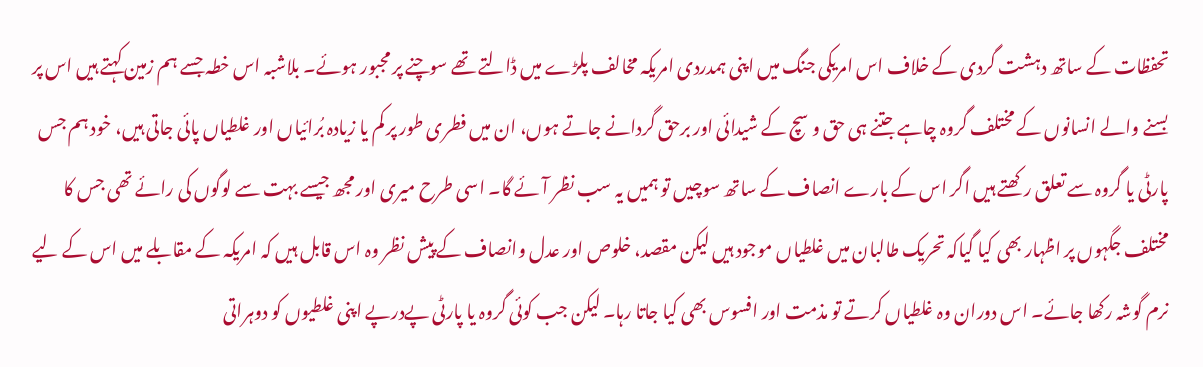تحفظات کے ساتھ دہشت گردی کے خلاف اس امریکی جنگ میں اپنی ہمدردی امریکہ مخالف پلڑے میں ڈالتے تھے سوچنے پر مجبور ہوئے۔ بلاشبہ اس خطہ جسے ہم زمین کہتے ہیں اس پر بسنے والے انسانوں کے مختلف گروہ چاہے جتنے ہی حق و سچ کے شیدائی اور برحق گردانے جاتے ہوں، ان میں فطری طور پر کم یا زیادہ بُرائیاں اور غلطیاں پائی جاتی ہیں، خود ہم جس پارٹی یا گروہ سے تعلق رکھتے ہیں اگر اس کے بارے انصاف کے ساتھ سوچیں تو ہمیں یہ سب نظر آئے گا۔ اسی طرح میری اور مجھ جیسے بہت سے لوگوں کی رائے تھی جس کا مختلف جگہوں پر اظہار بھی کیا گیاکہ تحریک طالبان میں غلطیاں موجود ہیں لیکن مقصد، خلوص اور عدل وانصاف کے پیش نظر وہ اس قابل ہیں کہ امریکہ کے مقابلے میں اس کے لیے نرم گوشہ رکھا جائے۔ اس دوران وہ غلطیاں کرتے تو مذمت اور افسوس بھی کیا جاتا رہا۔ لیکن جب کوئی گروہ یا پارٹی پےدرپے اپنی غلطیوں کو دوہراتی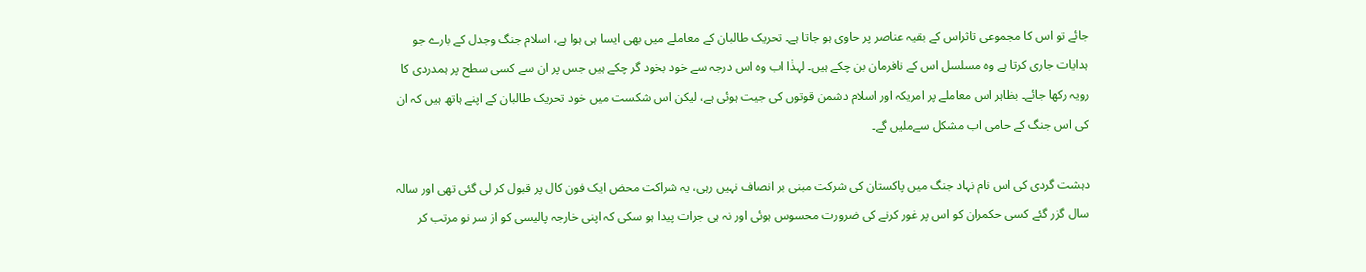جائے تو اس کا مجموعی تاثراس کے بقیہ عناصر پر حاوی ہو جاتا ہے۔ تحریک طالبان کے معاملے میں بھی ایسا ہی ہوا ہے، اسلام جنگ وجدل کے بارے جو ہدایات جاری کرتا ہے وہ مسلسل اس کے نافرمان بن چکے ہیں۔ لہذٰا اب وہ اس درجہ سے خود بخود گر چکے ہیں جس پر ان سے کسی سطح پر ہمدردی کا رویہ رکھا جائے۔ بظاہر اس معاملے پر امریکہ اور اسلام دشمن قوتوں کی جیت ہوئی ہے، لیکن اس شکست میں خود تحریک طالبان کے اپنے ہاتھ ہیں کہ ان کی اس جنگ کے حامی اب مشکل سےملیں گے۔

دہشت گردی کی اس نام نہاد جنگ میں پاکستان کی شرکت مبنی بر انصاف نہیں رہی، یہ شراکت محض ایک فون کال پر قبول کر لی گئی تھی اور سالہ سال گزر گئے کسی حکمران کو اس پر غور کرنے کی ضرورت محسوس ہوئی اور نہ ہی جرات پیدا ہو سکی کہ اپنی خارجہ پالیسی کو از سر نو مرتب کر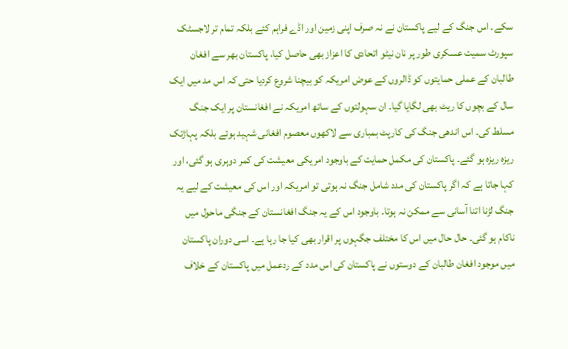سکے۔ اس جنگ کے لیے پاکستان نے نہ صرف اپنی زمین اور اڈے فراہم کئے بلکہ تمام تر لاجسٹک سپورٹ سمیت عسکری طور پر نان نیٹو اتحادی کا اعزاز بھی حاصل کیا، پاکستان بھر سے افغان طالبان کے عملی حمایتوں کو ڈالروں کے عوض امریکہ کو بیچنا شروع کردیا حتی کہ اس مد میں ایک سال کے بچوں کا ریٹ بھی لگایا گیا۔ ان سہولتوں کے ساتھ امریکہ نے افغانستان پر ایک جنگ مسلط کی۔ اس اندھی جنگ کی کارپٹ بمباری سے لاکھوں معصوم افغانی شہید ہوئے بلکہ پہاڑتک ریزہ ریزہ ہو گئے۔ پاکستان کی مکمل حمایت کے باوجود امریکی معیشت کی کمر دوہری ہو گئی، اور کہا جاتا ہے کہ اگر پاکستان کی مدد شامل جنگ نہ ہوتی تو امریکہ اور اس کی معیشت کے لیے یہ جنگ لڑنا اتنا آسانی سے ممکن نہ ہوتا۔ باوجود اس کے یہ جنگ افغانستان کے جنگی ماحول میں ناکام ہو گئی۔ حال حال میں اس کا مختلف جگہوں پر اقرار بھی کیا جا رہا ہے۔ اسی دوران پاکستان میں موجود افغان طالبان کے دوستوں نے پاکستان کی اس مدد کے ردعمل میں پاکستان کے خلاف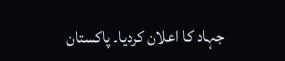جہاد کا اعلان کردیا۔ پاکستان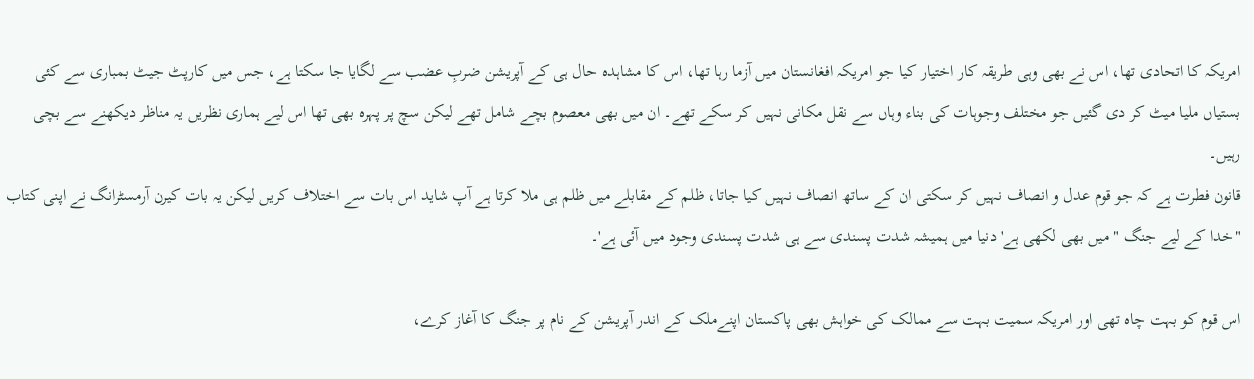امریکہ کا اتحادی تھا، اس نے بھی وہی طریقہ کار اختیار کیا جو امریکہ افغانستان میں آزما رہا تھا، اس کا مشاہدہ حال ہی کے آپریشن ضربِ عضب سے لگایا جا سکتا ہے، جس میں کارپٹ جیٹ بمباری سے کئی بستیاں ملیا میٹ کر دی گئیں جو مختلف وجوہات کی بناء وہاں سے نقل مکانی نہیں کر سکے تھے۔ ان میں بھی معصوم بچے شامل تھے لیکن سچ پر پہرہ بھی تھا اس لیے ہماری نظریں یہ مناظر دیکھنے سے بچی رہیں۔
قانون فطرت ہے کہ جو قوم عدل و انصاف نہیں کر سکتی ان کے ساتھ انصاف نہیں کیا جاتا، ظلم کے مقابلے میں ظلم ہی ملا کرتا ہے آپ شاید اس بات سے اختلاف کریں لیکن یہ بات کیرن آرمسٹرانگ نے اپنی کتاب "خدا کے لیے جنگ " میں بھی لکھی ہے' دنیا میں ہمیشہ شدت پسندی سے ہی شدت پسندی وجود میں آئی ہے'۔

اس قوم کو بہت چاہ تھی اور امریکہ سمیت بہت سے ممالک کی خواہش بھی پاکستان اپنےملک کے اندر آپریشن کے نام پر جنگ کا آغاز کرے،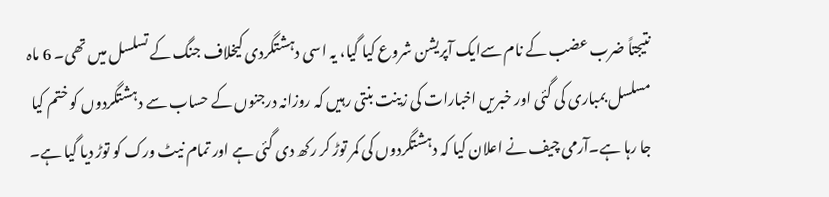نتیجتاً ضرب عضب کے نام سےایک آپریشن شروع کیا گیا، یہ اسی دہشتگردی کیخلاف جنگ کے تسلسل میں تھی۔ 6 ماہ مسلسل بمباری کی گئی اور خبریں اخبارات کی زینت بنتی رہیں کہ روزانہ درجنوں کے حساب سے دہشتگردوں کو ختم کیا جا رہا ہے۔آرمی چیف نے اعلان کیا کہ دہشتگردوں کی کمر توڑ کر رکھ دی گئی ہے اور تمام نیٹ ورک کو توڑ دیا گیا ہے۔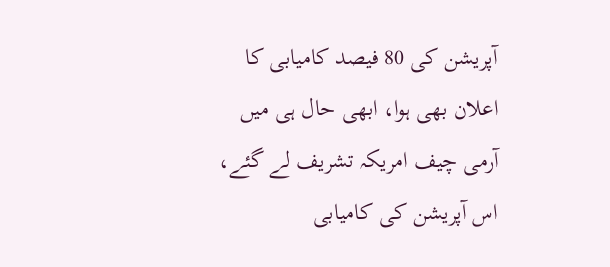آپریشن کی 80 فیصد کامیابی کا اعلان بھی ہوا، ابھی حال ہی میں آرمی چیف امریکہ تشریف لے گئے، اس آپریشن کی کامیابی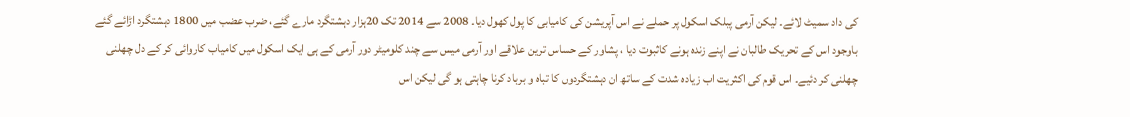کی داد سمیٹ لائے۔ لیکن آرمی پبلک اسکول پر حملے نے اس آپریشن کی کامیابی کا پول کھول دیا۔ 2008 سے 2014 تک 20ہزار دہشتگرد مارے گئے، ضرب عضب میں 1800 دہشتگرد اڑائے گئے باوجود اس کے تحریک طالبان نے اپنے زندہ ہونے کاثبوت دیا ، پشاور کے حساس ترین علاقے اور آرمی میس سے چند کلومیٹر دور آرمی کے ہی ایک اسکول میں کامیاب کاروائی کر کے دل چھلنی چھلنی کر دئیے۔ اس قوم کی اکثریت اب زیادہ شدت کے ساتھ ان دہشتگردوں کا تباہ و برباد کرنا چاہتی ہو گی لیکن اس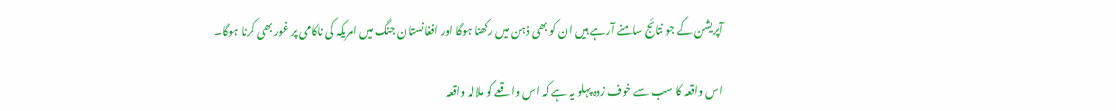آپریشن کے جو نتائج سامنے آرہے ہیں ان کو بھی ذہن میں رکھنا ہوگا اور افغانستان جنگ میں امریکہ کی ناکامی پر غور بھی کرنا ہوگا۔

اس واقعہ کا سب سے خوف زدہ پہلو یہ ہے کہ اس واقعے کو ملالہ واقعہ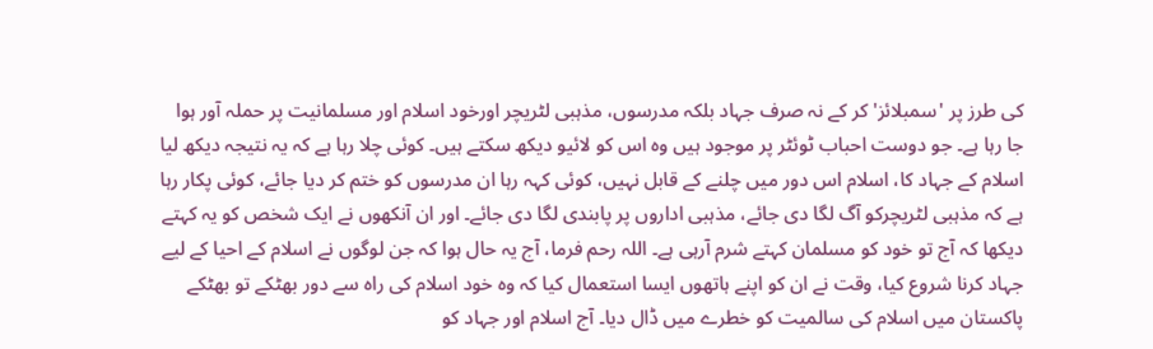کی طرز پر 'سمبلائز' کر کے نہ صرف جہاد بلکہ مدرسوں، مذہبی لٹریچر اورخود اسلام اور مسلمانیت پر حملہ آور ہوا جا رہا ہے۔ جو دوست احباب ٹوئٹر پر موجود ہیں وہ اس کو لائیو دیکھ سکتے ہیں۔ کوئی چلا رہا ہے کہ یہ نتیجہ دیکھ لیا اسلام کے جہاد کا، اسلام اس دور میں چلنے کے قابل نہیں، کوئی کہہ رہا ان مدرسوں کو ختم کر دیا جائے، کوئی پکار رہا ہے کہ مذہبی لٹریچرکو آگ لگا دی جائے، مذہبی اداروں پر پابندی لگا دی جائے۔ اور ان آنکھوں نے ایک شخص کو یہ کہتے دیکھا کہ آج تو خود کو مسلمان کہتے شرم آرہی ہے۔ اللہ رحم فرما، آج یہ حال ہوا کہ جن لوگوں نے اسلام کے احیا کے لیے جہاد کرنا شروع کیا، وقت نے ان کو اپنے ہاتھوں ایسا استعمال کیا کہ وہ خود اسلام کی راہ سے دور بھٹکے تو بھٹکے پاکستان میں اسلام کی سالمیت کو خطرے میں ڈال دیا۔ آج اسلام اور جہاد کو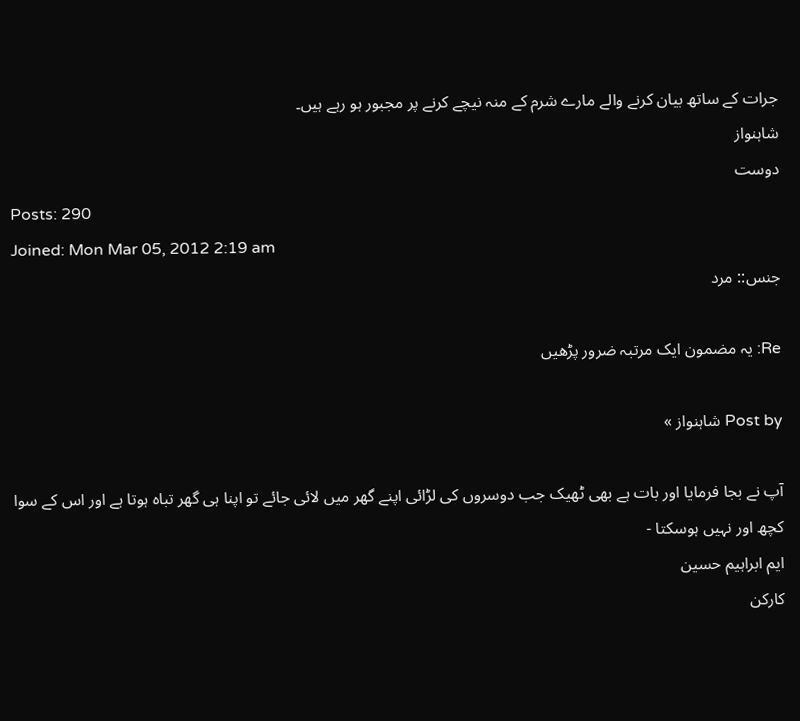جرات کے ساتھ بیان کرنے والے مارے شرم کے منہ نیچے کرنے پر مجبور ہو رہے ہیں۔
شاہنواز
دوست
Posts: 290
Joined: Mon Mar 05, 2012 2:19 am
جنس:: مرد

Re: یہ مضمون ایک مرتبہ ضرور پڑھیں

Post by شاہنواز »

آپ نے بجا فرمایا اور بات ہے بھی ٹھیک جب دوسروں کی لڑائی اپنے گھر میں لائی جائے تو اپنا ہی گھر تباہ ہوتا ہے اور اس کے سوا کچھ اور نہیں ہوسکتا -
ایم ابراہیم حسین
کارکن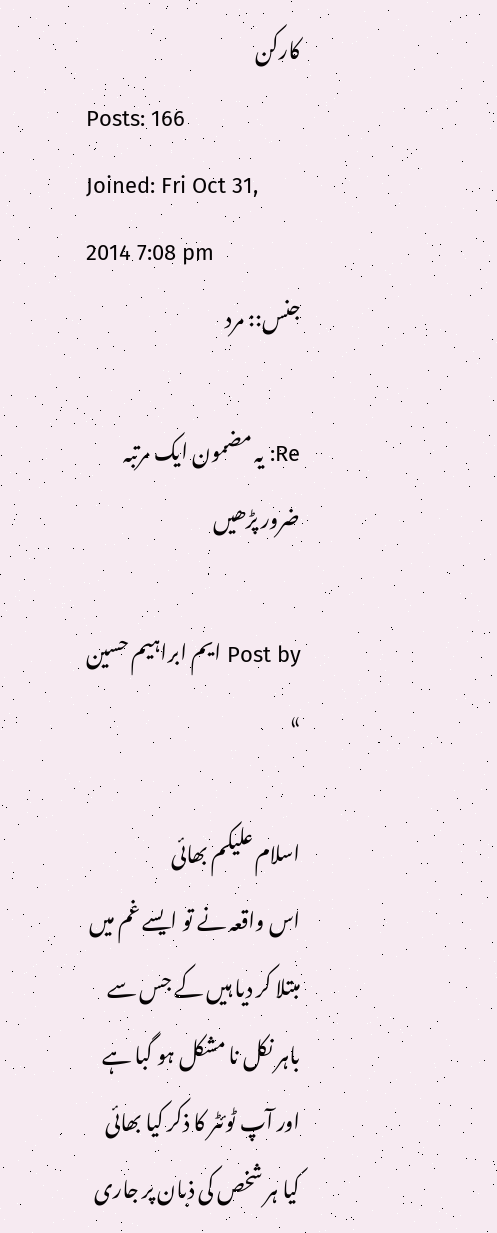کارکن
Posts: 166
Joined: Fri Oct 31, 2014 7:08 pm
جنس:: مرد

Re: یہ مضمون ایک مرتبہ ضرور پڑھیں

Post by ایم ابراہیم حسین »

اسلام علیکم بھائی
اس واقعہ نے تو ایسے غم میں مبتلا کر دیا ہیں کے جس سے باہر نکل نا مشکل ہو گبا ہے اور آپ ٹوئٹر کا ذکر کیا بھائی کیا ہر شخص کی ذبان پر جاری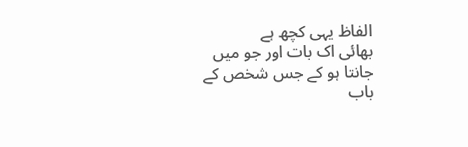الفاظ یہی کچھ ہے
بھائی اک بات اور جو میں جانتا ہو کے جس شخص کے باب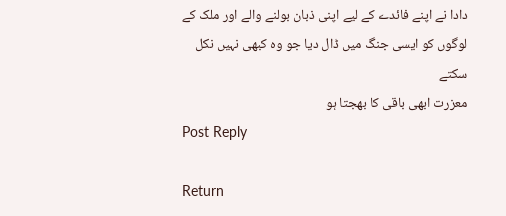دادا نے اپنے فائدے کے لیے اپنی ذبان بولنے والے اور ملک کے لوگوں کو ایسی جنگ میں ڈال دیا جو وہ کبھی نہیں نکل سکتے
معزرت ابھی باقی کا بھجتا ہو
Post Reply

Return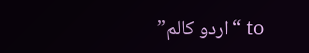to “اردو کالم”